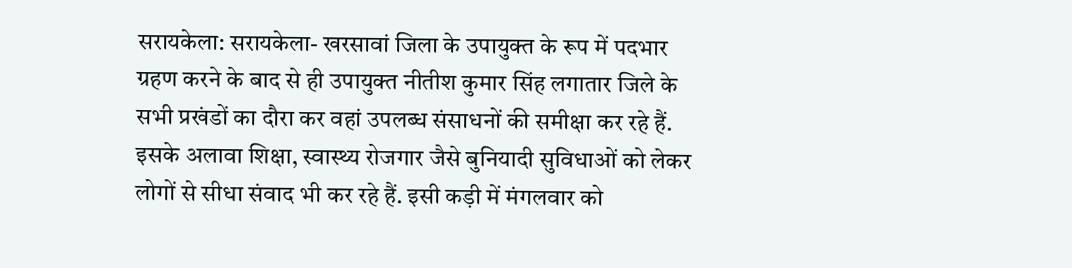सरायकेला: सरायकेला- खरसावां जिला के उपायुक्त के रूप में पदभार ग्रहण करने के बाद से ही उपायुक्त नीतीश कुमार सिंह लगातार जिले के सभी प्रखंडों का दौरा कर वहां उपलब्ध संसाधनों की समीक्षा कर रहे हैं. इसके अलावा शिक्षा, स्वास्थ्य रोजगार जैसे बुनियादी सुविधाओं को लेकर लोगों से सीधा संवाद भी कर रहे हैं. इसी कड़ी में मंगलवार को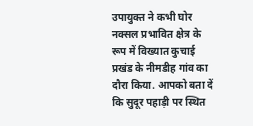उपायुक्त ने कभी घोर नक्सल प्रभावित क्षेत्र के रूप में विख्यात कुचाई प्रखंड के नीमडीह गांव का दौरा किया. आपको बता दें कि सुदूर पहाड़ी पर स्थित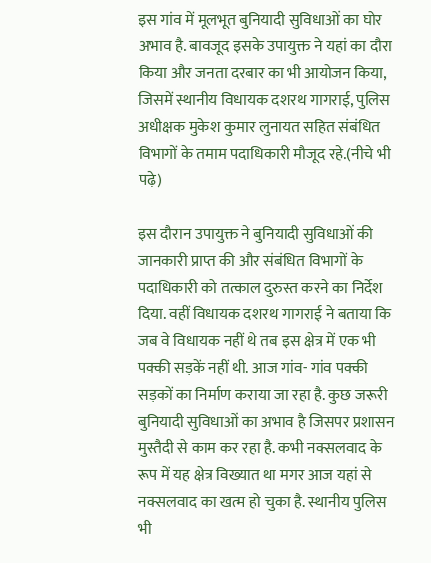इस गांव में मूलभूत बुनियादी सुविधाओं का घोर अभाव है. बावजूद इसके उपायुक्त ने यहां का दौरा किया और जनता दरबार का भी आयोजन किया, जिसमें स्थानीय विधायक दशरथ गागराई, पुलिस अधीक्षक मुकेश कुमार लुनायत सहित संबंधित विभागों के तमाम पदाधिकारी मौजूद रहे.(नीचे भी पढ़े)

इस दौरान उपायुक्त ने बुनियादी सुविधाओं की जानकारी प्राप्त की और संबंधित विभागों के पदाधिकारी को तत्काल दुरुस्त करने का निर्देश दिया. वहीं विधायक दशरथ गागराई ने बताया कि जब वे विधायक नहीं थे तब इस क्षेत्र में एक भी पक्की सड़कें नहीं थी. आज गांव- गांव पक्की सड़कों का निर्माण कराया जा रहा है. कुछ जरूरी बुनियादी सुविधाओं का अभाव है जिसपर प्रशासन मुस्तैदी से काम कर रहा है. कभी नक्सलवाद के रूप में यह क्षेत्र विख्यात था मगर आज यहां से नक्सलवाद का खत्म हो चुका है. स्थानीय पुलिस भी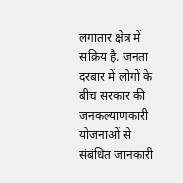लगातार क्षेत्र में सक्रिय है. जनता दरबार में लोगों के बीच सरकार की जनकल्याणकारी योजनाओं से संबंधित जानकारी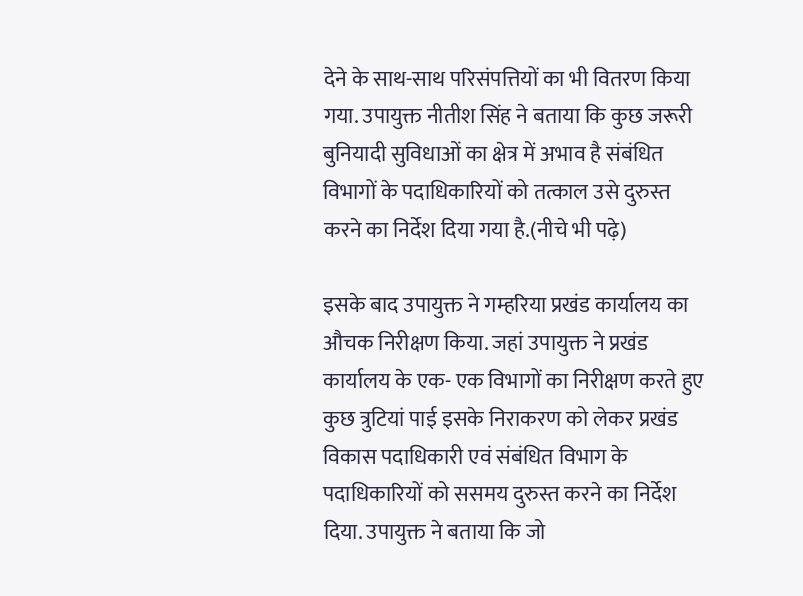देने के साथ-साथ परिसंपत्तियों का भी वितरण किया गया. उपायुक्त नीतीश सिंह ने बताया कि कुछ जरूरी बुनियादी सुविधाओं का क्षेत्र में अभाव है संबंधित विभागों के पदाधिकारियों को तत्काल उसे दुरुस्त करने का निर्देश दिया गया है.(नीचे भी पढ़े)

इसके बाद उपायुक्त ने गम्हरिया प्रखंड कार्यालय का औचक निरीक्षण किया. जहां उपायुक्त ने प्रखंड कार्यालय के एक- एक विभागों का निरीक्षण करते हुए कुछ त्रुटियां पाई इसके निराकरण को लेकर प्रखंड विकास पदाधिकारी एवं संबंधित विभाग के पदाधिकारियों को ससमय दुरुस्त करने का निर्देश दिया. उपायुक्त ने बताया कि जो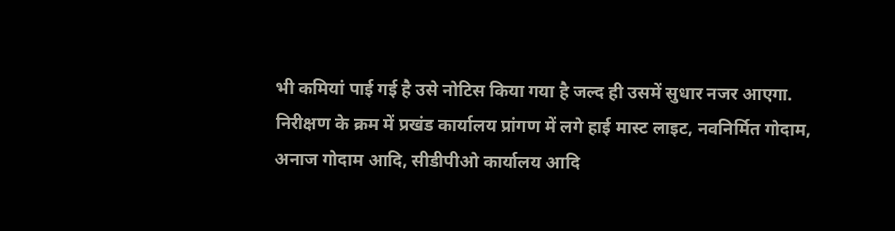भी कमियां पाई गई है उसे नोटिस किया गया है जल्द ही उसमें सुधार नजर आएगा. निरीक्षण के क्रम में प्रखंड कार्यालय प्रांगण में लगे हाई मास्ट लाइट, नवनिर्मित गोदाम, अनाज गोदाम आदि, सीडीपीओ कार्यालय आदि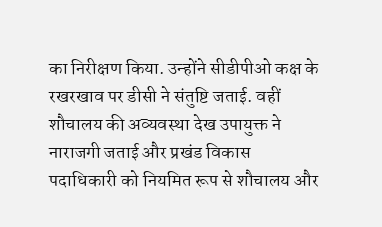का निरीक्षण किया. उन्होंने सीडीपीओ कक्ष के रखरखाव पर डीसी ने संतुष्टि जताई. वहीं शौचालय की अव्यवस्था देख उपायुक्त ने नाराजगी जताई और प्रखंड विकास पदाधिकारी को नियमित रूप से शौचालय और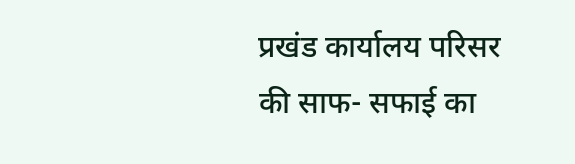प्रखंड कार्यालय परिसर की साफ- सफाई का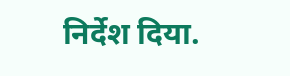निर्देश दिया.